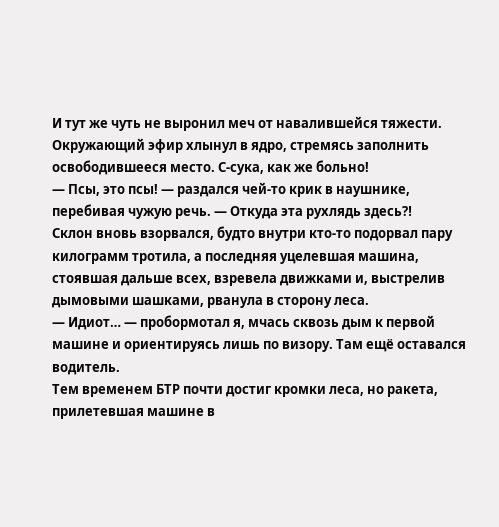И тут же чуть не выронил меч от навалившейся тяжести. Окружающий эфир хлынул в ядро, стремясь заполнить освободившееся место. С-сука, как же больно!
— Псы, это псы! — раздался чей-то крик в наушнике, перебивая чужую речь. — Откуда эта рухлядь здесь⁈
Склон вновь взорвался, будто внутри кто-то подорвал пару килограмм тротила, а последняя уцелевшая машина, стоявшая дальше всех, взревела движками и, выстрелив дымовыми шашками, рванула в сторону леса.
— Идиот… — пробормотал я, мчась сквозь дым к первой машине и ориентируясь лишь по визору. Там ещё оставался водитель.
Тем временем БТР почти достиг кромки леса, но ракета, прилетевшая машине в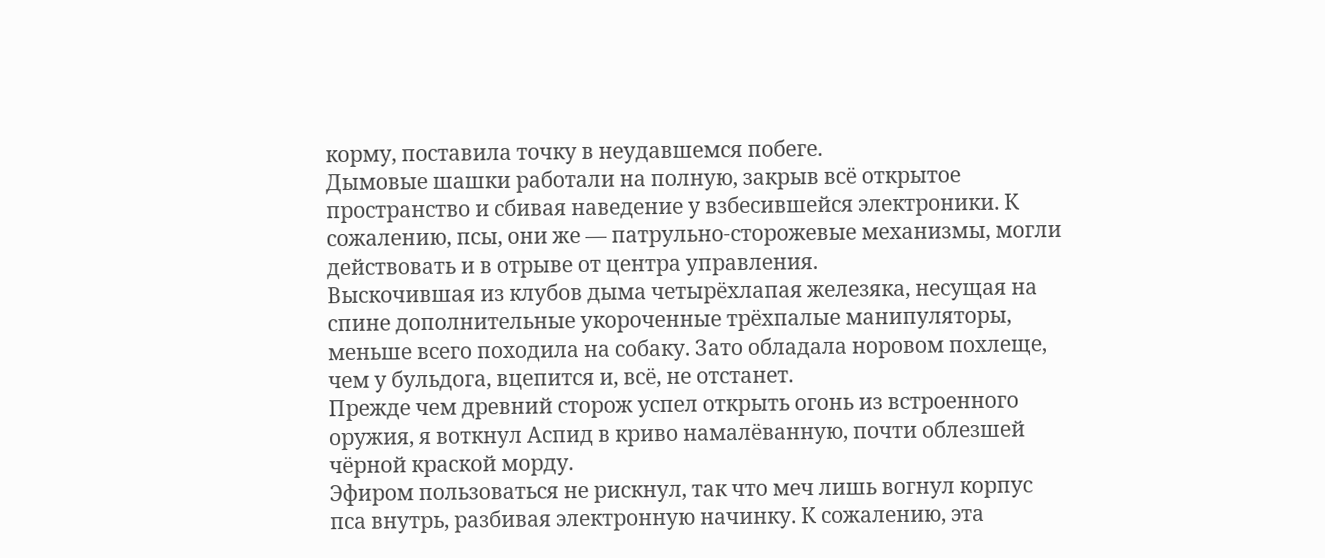корму, поставила точку в неудавшемся побеге.
Дымовые шашки работали на полную, закрыв всё открытое пространство и сбивая наведение у взбесившейся электроники. К сожалению, псы, они же — патрульно-сторожевые механизмы, могли действовать и в отрыве от центра управления.
Выскочившая из клубов дыма четырёхлапая железяка, несущая на спине дополнительные укороченные трёхпалые манипуляторы, меньше всего походила на собаку. Зато обладала норовом похлеще, чем у бульдога, вцепится и, всё, не отстанет.
Прежде чем древний сторож успел открыть огонь из встроенного оружия, я воткнул Аспид в криво намалёванную, почти облезшей чёрной краской морду.
Эфиром пользоваться не рискнул, так что меч лишь вогнул корпус пса внутрь, разбивая электронную начинку. К сожалению, эта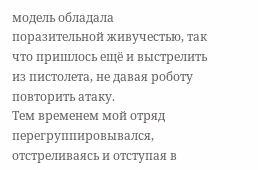модель обладала поразительной живучестью, так что пришлось ещё и выстрелить из пистолета, не давая роботу повторить атаку.
Тем временем мой отряд перегруппировывался, отстреливаясь и отступая в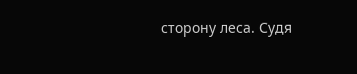сторону леса. Судя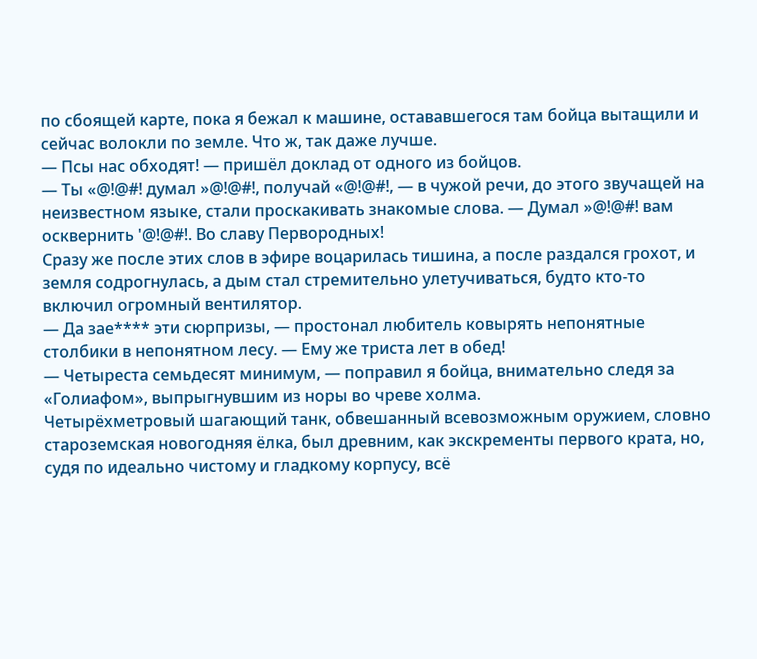по сбоящей карте, пока я бежал к машине, остававшегося там бойца вытащили и сейчас волокли по земле. Что ж, так даже лучше.
— Псы нас обходят! — пришёл доклад от одного из бойцов.
— Ты «@!@#! думал »@!@#!, получай «@!@#!, — в чужой речи, до этого звучащей на неизвестном языке, стали проскакивать знакомые слова. — Думал »@!@#! вам осквернить '@!@#!. Во славу Первородных!
Сразу же после этих слов в эфире воцарилась тишина, а после раздался грохот, и земля содрогнулась, а дым стал стремительно улетучиваться, будто кто-то включил огромный вентилятор.
— Да зае**** эти сюрпризы, — простонал любитель ковырять непонятные столбики в непонятном лесу. — Ему же триста лет в обед!
— Четыреста семьдесят минимум, — поправил я бойца, внимательно следя за «Голиафом», выпрыгнувшим из норы во чреве холма.
Четырёхметровый шагающий танк, обвешанный всевозможным оружием, словно староземская новогодняя ёлка, был древним, как экскременты первого крата, но, судя по идеально чистому и гладкому корпусу, всё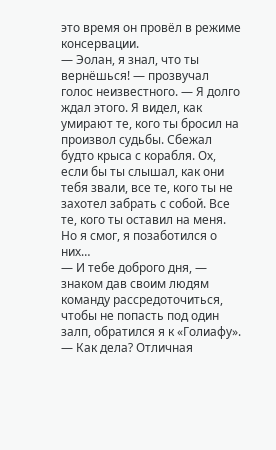это время он провёл в режиме консервации.
— Эолан, я знал, что ты вернёшься! — прозвучал голос неизвестного. — Я долго ждал этого. Я видел, как умирают те, кого ты бросил на произвол судьбы. Сбежал будто крыса с корабля. Ох, если бы ты слышал, как они тебя звали, все те, кого ты не захотел забрать с собой. Все те, кого ты оставил на меня. Но я смог, я позаботился о них…
— И тебе доброго дня, — знаком дав своим людям команду рассредоточиться, чтобы не попасть под один залп, обратился я к «Голиафу». — Как дела? Отличная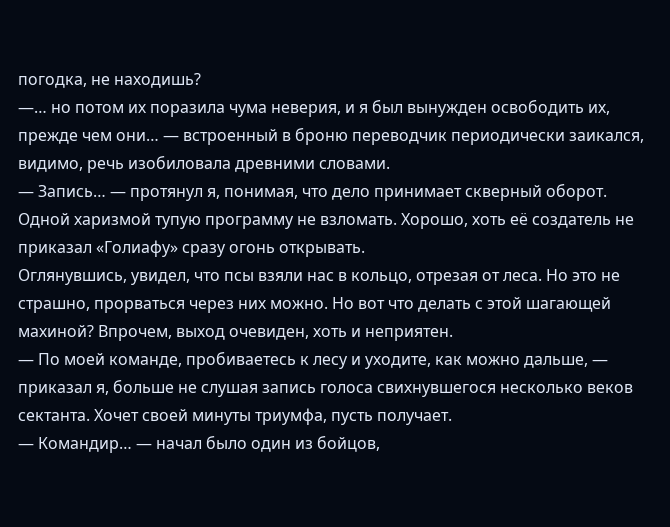погодка, не находишь?
—… но потом их поразила чума неверия, и я был вынужден освободить их, прежде чем они… — встроенный в броню переводчик периодически заикался, видимо, речь изобиловала древними словами.
— Запись… — протянул я, понимая, что дело принимает скверный оборот. Одной харизмой тупую программу не взломать. Хорошо, хоть её создатель не приказал «Голиафу» сразу огонь открывать.
Оглянувшись, увидел, что псы взяли нас в кольцо, отрезая от леса. Но это не страшно, прорваться через них можно. Но вот что делать с этой шагающей махиной? Впрочем, выход очевиден, хоть и неприятен.
— По моей команде, пробиваетесь к лесу и уходите, как можно дальше, — приказал я, больше не слушая запись голоса свихнувшегося несколько веков сектанта. Хочет своей минуты триумфа, пусть получает.
— Командир… — начал было один из бойцов,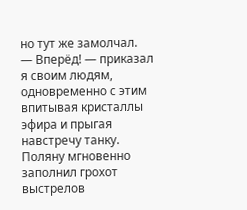но тут же замолчал.
— Вперёд! — приказал я своим людям, одновременно с этим впитывая кристаллы эфира и прыгая навстречу танку.
Поляну мгновенно заполнил грохот выстрелов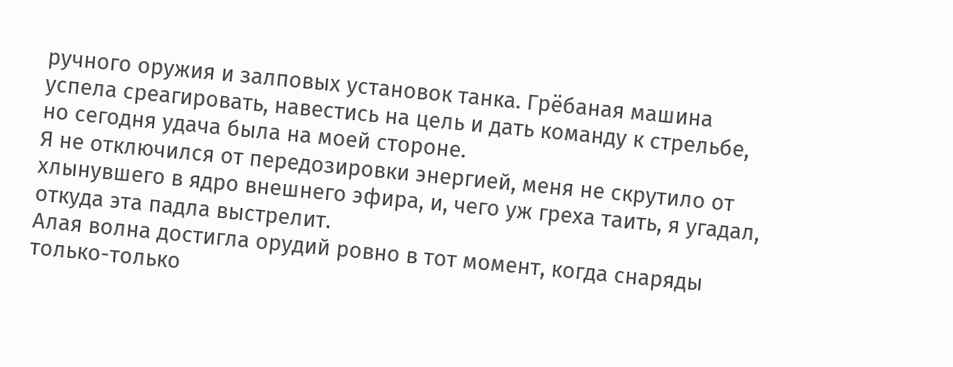ручного оружия и залповых установок танка. Грёбаная машина успела среагировать, навестись на цель и дать команду к стрельбе, но сегодня удача была на моей стороне.
Я не отключился от передозировки энергией, меня не скрутило от хлынувшего в ядро внешнего эфира, и, чего уж греха таить, я угадал, откуда эта падла выстрелит.
Алая волна достигла орудий ровно в тот момент, когда снаряды только-только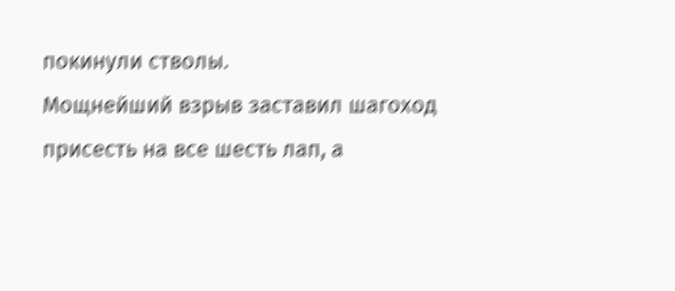покинули стволы.
Мощнейший взрыв заставил шагоход присесть на все шесть лап, а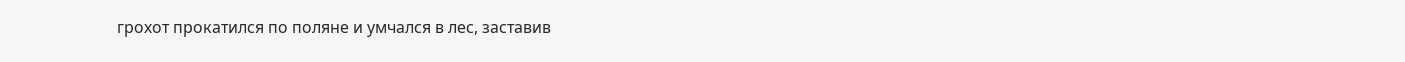грохот прокатился по поляне и умчался в лес, заставив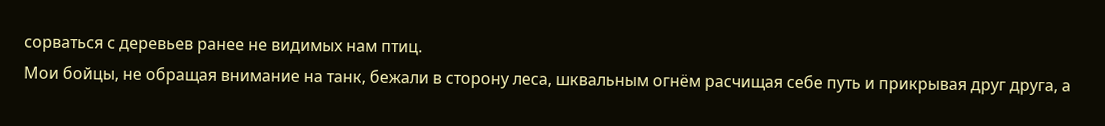сорваться с деревьев ранее не видимых нам птиц.
Мои бойцы, не обращая внимание на танк, бежали в сторону леса, шквальным огнём расчищая себе путь и прикрывая друг друга, а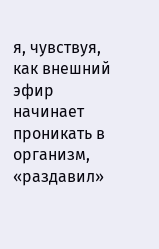я, чувствуя, как внешний эфир начинает проникать в организм, «раздавил»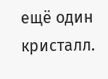ещё один кристалл.